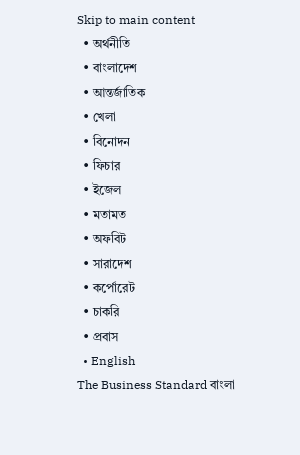Skip to main content
  • অর্থনীতি
  • বাংলাদেশ
  • আন্তর্জাতিক
  • খেলা
  • বিনোদন
  • ফিচার
  • ইজেল
  • মতামত
  • অফবিট
  • সারাদেশ
  • কর্পোরেট
  • চাকরি
  • প্রবাস
  • English
The Business Standard বাংলা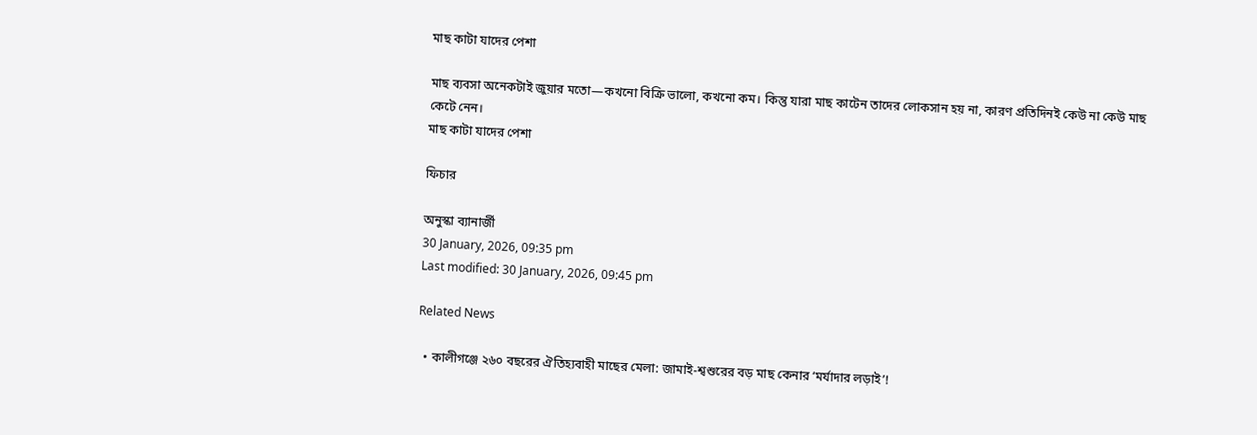মাছ কাটা যাদের পেশা

মাছ ব্যবসা অনেকটাই জুয়ার মতো—কখনো বিক্রি ভালো, কখনো কম। কিন্তু যারা মাছ কাটেন তাদের লোকসান হয় না, কারণ প্রতিদিনই কেউ না কেউ মাছ কেটে নেন।
মাছ কাটা যাদের পেশা

ফিচার

অনুস্কা ব্যানার্জী
30 January, 2026, 09:35 pm
Last modified: 30 January, 2026, 09:45 pm

Related News

  • কালীগঞ্জে ২৬০ বছরের ঐতিহ্যবাহী মাছের মেলা: জামাই-শ্বশুরের বড় মাছ কেনার ‘মর্যাদার লড়াই’!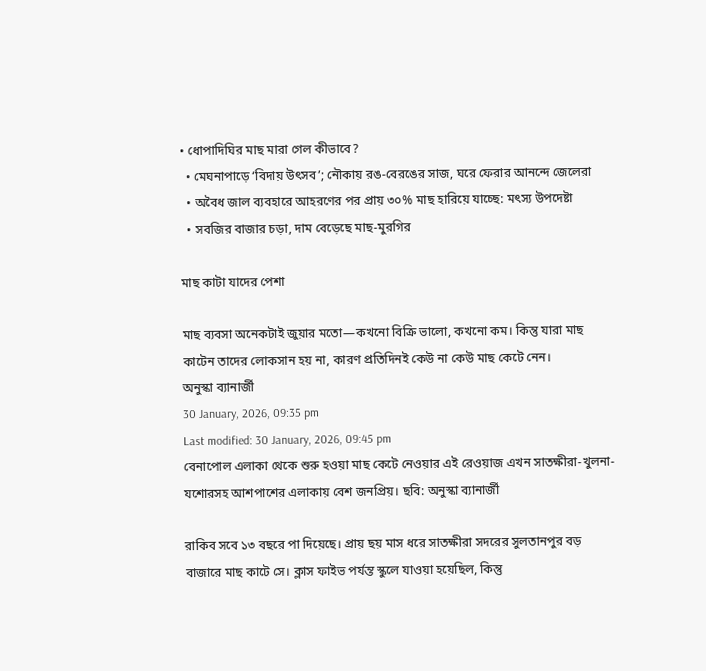• ধোপাদিঘির মাছ মারা গেল কীভাবে?
  • মেঘনাপাড়ে ‘বিদায় উৎসব’; নৌকায় রঙ-বেরঙের সাজ, ঘরে ফেরার আনন্দে জেলেরা
  • অবৈধ জাল ব্যবহারে আহরণের পর প্রায় ৩০% মাছ হারিয়ে যাচ্ছে: মৎস্য উপদেষ্টা
  • সবজির বাজার চড়া, দাম বেড়েছে মাছ-মুরগির

মাছ কাটা যাদের পেশা

মাছ ব্যবসা অনেকটাই জুয়ার মতো—কখনো বিক্রি ভালো, কখনো কম। কিন্তু যারা মাছ কাটেন তাদের লোকসান হয় না, কারণ প্রতিদিনই কেউ না কেউ মাছ কেটে নেন।
অনুস্কা ব্যানার্জী
30 January, 2026, 09:35 pm
Last modified: 30 January, 2026, 09:45 pm
বেনাপোল এলাকা থেকে শুরু হওয়া মাছ কেটে নেওয়ার এই রেওয়াজ এখন সাতক্ষীরা-খুলনা-যশোরসহ আশপাশের এলাকায় বেশ জনপ্রিয়। ছবি: অনুস্কা ব্যানার্জী

রাকিব সবে ১৩ বছরে পা দিয়েছে। প্রায় ছয় মাস ধরে সাতক্ষীরা সদরের সুলতানপুর বড় বাজারে মাছ কাটে সে। ক্লাস ফাইভ পর্যন্ত স্কুলে যাওয়া হয়েছিল, কিন্তু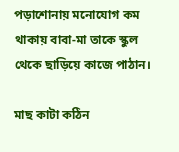পড়াশোনায় মনোযোগ কম থাকায় বাবা-মা তাকে স্কুল থেকে ছাড়িয়ে কাজে পাঠান।

মাছ কাটা কঠিন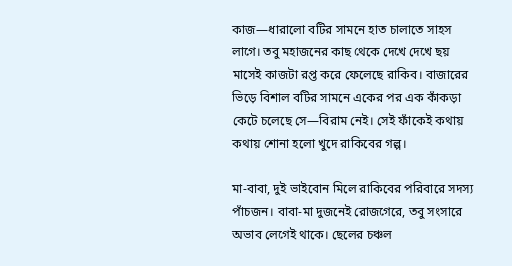কাজ—ধারালো বটির সামনে হাত চালাতে সাহস লাগে। তবু মহাজনের কাছ থেকে দেখে দেখে ছয় মাসেই কাজটা রপ্ত করে ফেলেছে রাকিব। বাজারের ভিড়ে বিশাল বটির সামনে একের পর এক কাঁকড়া কেটে চলেছে সে—বিরাম নেই। সেই ফাঁকেই কথায় কথায় শোনা হলো খুদে রাকিবের গল্প।

মা-বাবা, দুই ভাইবোন মিলে রাকিবের পরিবারে সদস্য পাঁচজন। বাবা-মা দুজনেই রোজগেরে, তবু সংসারে অভাব লেগেই থাকে। ছেলের চঞ্চল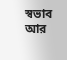স্বভাব আর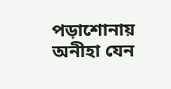পড়াশোনায় অনীহা যেন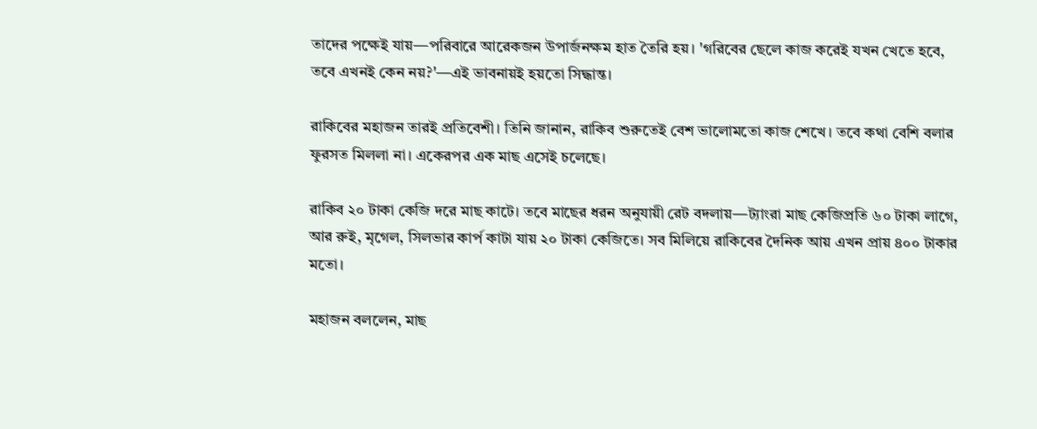তাদের পক্ষেই যায়—পরিবারে আরেকজন উপার্জনক্ষম হাত তৈরি হয়। 'গরিবের ছেলে কাজ করেই যখন খেতে হবে, তবে এখনই কেন নয়?'—এই ভাবনায়ই হয়তো সিদ্ধান্ত।

রাকিবের মহাজন তারই প্রতিবেশী। তিনি জানান, রাকিব শুরুতেই বেশ ভালোমতো কাজ শেখে। তবে কথা বেশি বলার ফুরসত মিললা না। একেরপর এক মাছ এসেই চলেছে।

রাকিব ২০ টাকা কেজি দরে মাছ কাটে। তবে মাছের ধরন অনুযায়ী রেট বদলায়—ট্যাংরা মাছ কেজিপ্রতি ৬০ টাকা লাগে, আর রুই, মৃগেল, সিলভার কার্প কাটা যায় ২০ টাকা কেজিতে। সব মিলিয়ে রাকিবের দৈনিক আয় এখন প্রায় ৪০০ টাকার মতো।

মহাজন বললেন, মাছ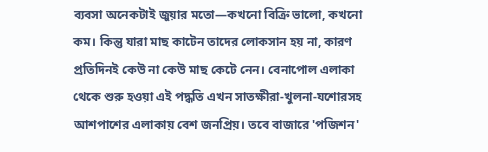ব্যবসা অনেকটাই জুয়ার মতো—কখনো বিক্রি ভালো, কখনো কম। কিন্তু যারা মাছ কাটেন তাদের লোকসান হয় না, কারণ প্রতিদিনই কেউ না কেউ মাছ কেটে নেন। বেনাপোল এলাকা থেকে শুরু হওয়া এই পদ্ধতি এখন সাতক্ষীরা-খুলনা-যশোরসহ আশপাশের এলাকায় বেশ জনপ্রিয়। তবে বাজারে 'পজিশন'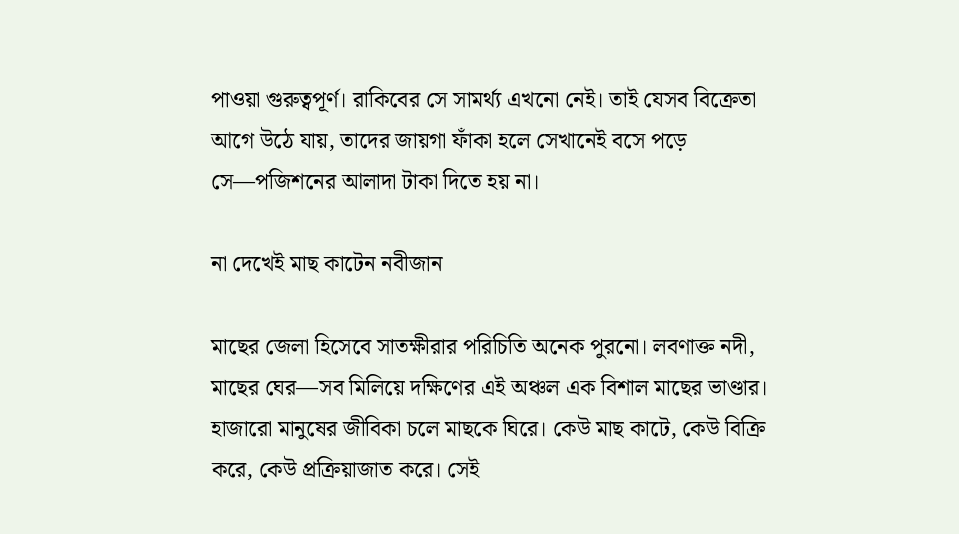পাওয়া গুরুত্বপূর্ণ। রাকিবের সে সামর্থ্য এখনো নেই। তাই যেসব বিক্রেতা আগে উঠে যায়, তাদের জায়গা ফাঁকা হলে সেখানেই বসে পড়ে সে—পজিশনের আলাদা টাকা দিতে হয় না।

না দেখেই মাছ কাটেন নবীজান

মাছের জেলা হিসেবে সাতক্ষীরার পরিচিতি অনেক পুরনো। লবণাক্ত নদী, মাছের ঘের—সব মিলিয়ে দক্ষিণের এই অঞ্চল এক বিশাল মাছের ভাণ্ডার। হাজারো মানুষের জীবিকা চলে মাছকে ঘিরে। কেউ মাছ কাটে, কেউ বিক্রি করে, কেউ প্রক্রিয়াজাত করে। সেই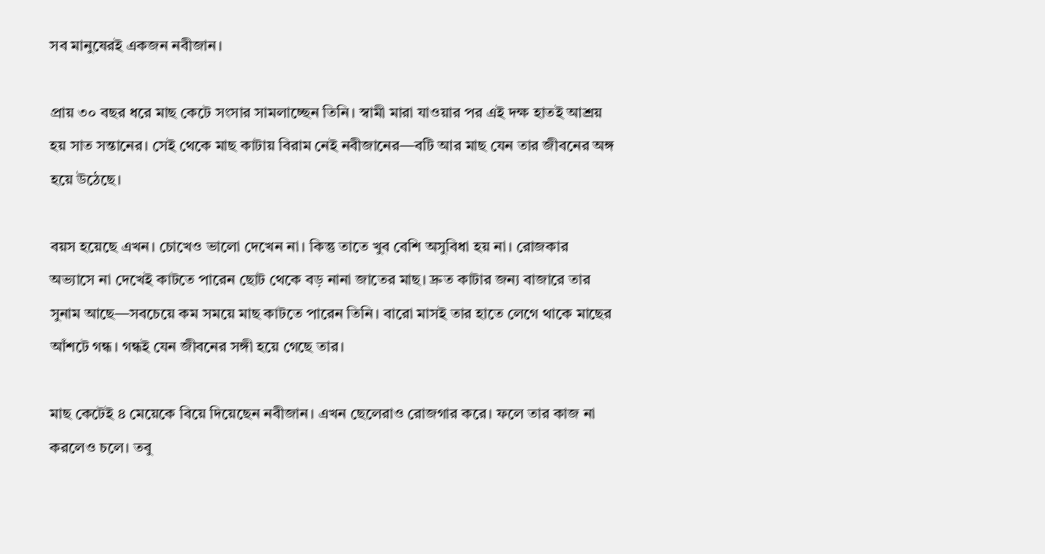সব মানুষেরই একজন নবীজান।

প্রায় ৩০ বছর ধরে মাছ কেটে সংসার সামলাচ্ছেন তিনি। স্বামী মারা যাওয়ার পর এই দক্ষ হাতই আশ্রয় হয় সাত সন্তানের। সেই থেকে মাছ কাটায় বিরাম নেই নবীজানের—বটি আর মাছ যেন তার জীবনের অঙ্গ হয়ে উঠেছে।

বয়স হয়েছে এখন। চোখেও ভালো দেখেন না। কিন্তু তাতে খুব বেশি অসুবিধা হয় না। রোজকার অভ্যাসে না দেখেই কাটতে পারেন ছোট থেকে বড় নানা জাতের মাছ। দ্রুত কাটার জন্য বাজারে তার সুনাম আছে—সবচেয়ে কম সময়ে মাছ কাটতে পারেন তিনি। বারো মাসই তার হাতে লেগে থাকে মাছের আঁশটে গন্ধ। গন্ধই যেন জীবনের সঙ্গী হয়ে গেছে তার।

মাছ কেটেই ৪ মেয়েকে বিয়ে দিয়েছেন নবীজান। এখন ছেলেরাও রোজগার করে। ফলে তার কাজ না করলেও চলে। তবু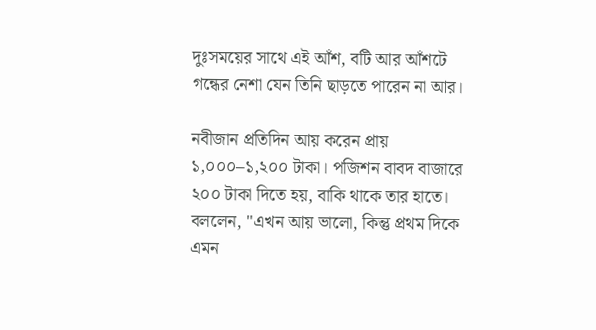দুঃসময়ের সাথে এই আঁশ, বটি আর আঁশটে গন্ধের নেশা যেন তিনি ছাড়তে পারেন না আর।

নবীজান প্রতিদিন আয় করেন প্রায় ১,০০০–১,২০০ টাকা। পজিশন বাবদ বাজারে ২০০ টাকা দিতে হয়, বাকি থাকে তার হাতে। বললেন, "এখন আয় ভালো, কিন্তু প্রথম দিকে এমন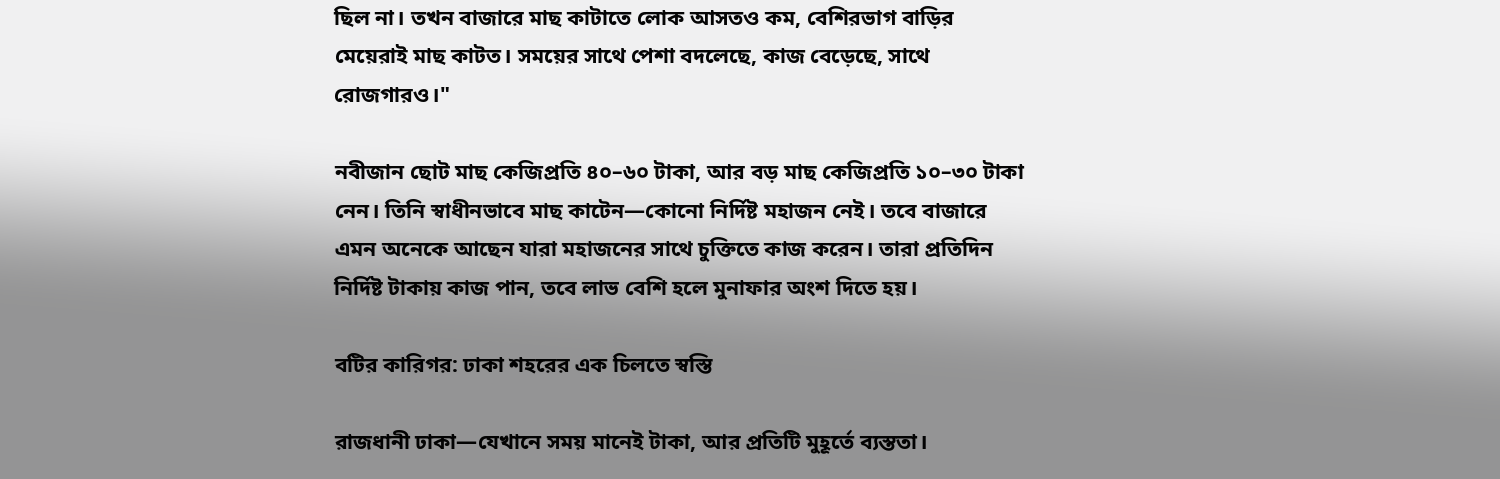ছিল না। তখন বাজারে মাছ কাটাতে লোক আসতও কম, বেশিরভাগ বাড়ির মেয়েরাই মাছ কাটত। সময়ের সাথে পেশা বদলেছে, কাজ বেড়েছে, সাথে রোজগারও।"

নবীজান ছোট মাছ কেজিপ্রতি ৪০–৬০ টাকা, আর বড় মাছ কেজিপ্রতি ১০–৩০ টাকা নেন। তিনি স্বাধীনভাবে মাছ কাটেন—কোনো নির্দিষ্ট মহাজন নেই। তবে বাজারে এমন অনেকে আছেন যারা মহাজনের সাথে চুক্তিতে কাজ করেন। তারা প্রতিদিন নির্দিষ্ট টাকায় কাজ পান, তবে লাভ বেশি হলে মুনাফার অংশ দিতে হয়।

বটির কারিগর: ঢাকা শহরের এক চিলতে স্বস্তি

রাজধানী ঢাকা—যেখানে সময় মানেই টাকা, আর প্রতিটি মুহূর্তে ব্যস্ততা।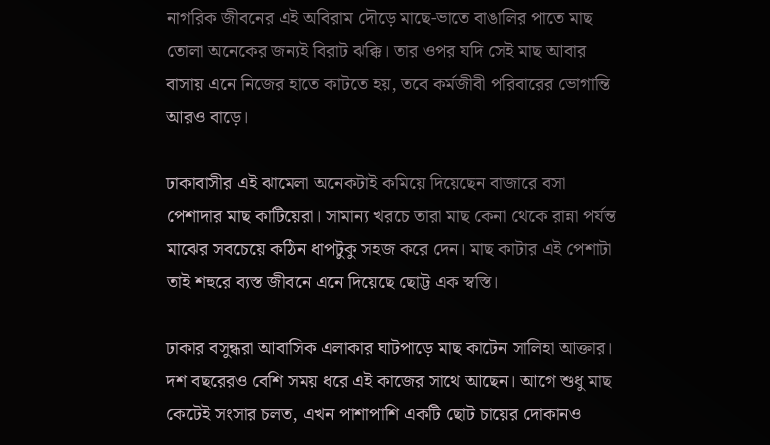নাগরিক জীবনের এই অবিরাম দৌড়ে মাছে-ভাতে বাঙালির পাতে মাছ তোলা অনেকের জন্যই বিরাট ঝক্কি। তার ওপর যদি সেই মাছ আবার বাসায় এনে নিজের হাতে কাটতে হয়, তবে কর্মজীবী পরিবারের ভোগান্তি আরও বাড়ে।

ঢাকাবাসীর এই ঝামেলা অনেকটাই কমিয়ে দিয়েছেন বাজারে বসা পেশাদার মাছ কাটিয়েরা। সামান্য খরচে তারা মাছ কেনা থেকে রান্না পর্যন্ত মাঝের সবচেয়ে কঠিন ধাপটুকু সহজ করে দেন। মাছ কাটার এই পেশাটা তাই শহুরে ব্যস্ত জীবনে এনে দিয়েছে ছোট্ট এক স্বস্তি।

ঢাকার বসুন্ধরা আবাসিক এলাকার ঘাটপাড়ে মাছ কাটেন সালিহা আক্তার। দশ বছরেরও বেশি সময় ধরে এই কাজের সাথে আছেন। আগে শুধু মাছ কেটেই সংসার চলত, এখন পাশাপাশি একটি ছোট চায়ের দোকানও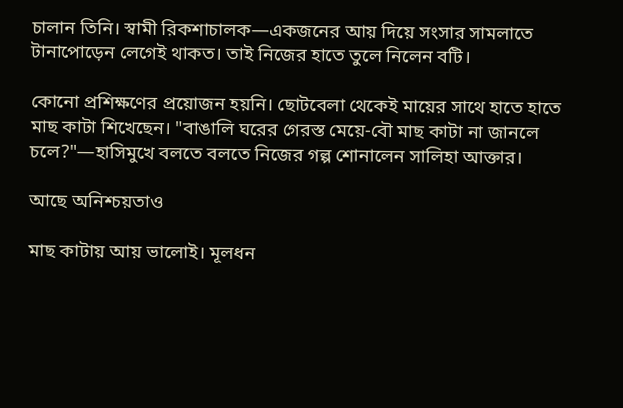চালান তিনি। স্বামী রিকশাচালক—একজনের আয় দিয়ে সংসার সামলাতে টানাপোড়েন লেগেই থাকত। তাই নিজের হাতে তুলে নিলেন বটি।

কোনো প্রশিক্ষণের প্রয়োজন হয়নি। ছোটবেলা থেকেই মায়ের সাথে হাতে হাতে মাছ কাটা শিখেছেন। "বাঙালি ঘরের গেরস্ত মেয়ে-বৌ মাছ কাটা না জানলে চলে?"—হাসিমুখে বলতে বলতে নিজের গল্প শোনালেন সালিহা আক্তার।

আছে অনিশ্চয়তাও

মাছ কাটায় আয় ভালোই। মূলধন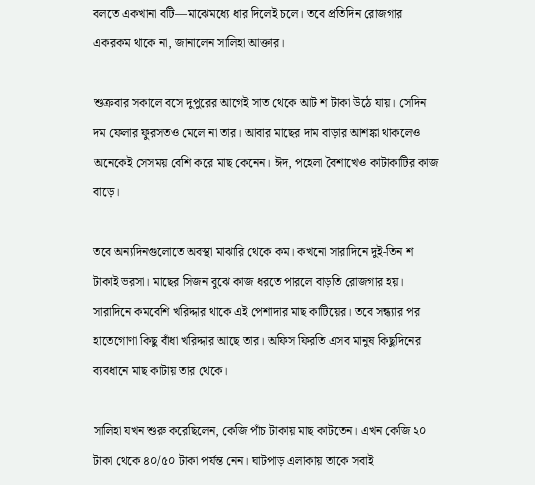বলতে একখানা বটি—মাঝেমধ্যে ধার দিলেই চলে। তবে প্রতিদিন রোজগার একরকম থাকে না, জানালেন সালিহা আক্তার।

শুক্রবার সকালে বসে দুপুরের আগেই সাত থেকে আট শ টাকা উঠে যায়। সেদিন দম ফেলার ফুরসতও মেলে না তার। আবার মাছের দাম বাড়ার আশঙ্কা থাকলেও অনেকেই সেসময় বেশি করে মাছ কেনেন। ঈদ, পহেলা বৈশাখেও কাটাকাটির কাজ বাড়ে।

তবে অন্যদিনগুলোতে অবস্থা মাঝারি থেকে কম। কখনো সারাদিনে দুই-তিন শ টাকাই ভরসা। মাছের সিজন বুঝে কাজ ধরতে পারলে বাড়তি রোজগার হয়। সারাদিনে কমবেশি খরিদ্দার থাকে এই পেশাদার মাছ কাটিয়ের। তবে সন্ধ্যার পর হাতেগোণা কিছু বাঁধা খরিদ্দার আছে তার। অফিস ফিরতি এসব মানুষ কিছুদিনের ব্যবধানে মাছ কাটায় তার থেকে।

সালিহা যখন শুরু করেছিলেন, কেজি পাঁচ টাকায় মাছ কাটতেন। এখন কেজি ২০ টাকা থেকে ৪০/৫০ টাকা পর্যন্ত নেন। ঘাটপাড় এলাকায় তাকে সবাই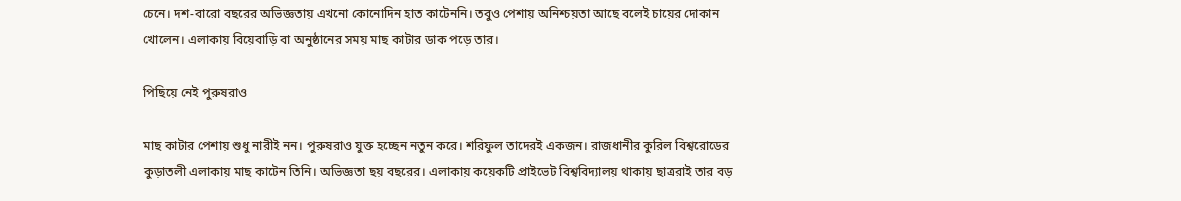চেনে। দশ-বারো বছরের অভিজ্ঞতায় এখনো কোনোদিন হাত কাটেননি। তবুও পেশায় অনিশ্চয়তা আছে বলেই চায়ের দোকান খোলেন। এলাকায় বিয়েবাড়ি বা অনুষ্ঠানের সময় মাছ কাটার ডাক পড়ে তার।

পিছিয়ে নেই পুরুষরাও

মাছ কাটার পেশায় শুধু নারীই নন। পুরুষরাও যুক্ত হচ্ছেন নতুন করে। শরিফুল তাদেরই একজন। রাজধানীর কুরিল বিশ্বরোডের কুড়াতলী এলাকায় মাছ কাটেন তিনি। অভিজ্ঞতা ছয় বছরের। এলাকায় কয়েকটি প্রাইভেট বিশ্ববিদ্যালয় থাকায় ছাত্ররাই তার বড়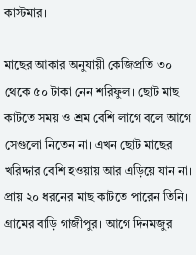কাস্টমার।

মাছের আকার অনুযায়ী কেজিপ্রতি ৩০ থেকে ৫০ টাকা নেন শরিফুল। ছোট মাছ কাটতে সময় ও শ্রম বেশি লাগে বলে আগে সেগুলো নিতেন না। এখন ছোট মাছের খরিদ্দার বেশি হওয়ায় আর এড়িয়ে যান না। প্রায় ২০ ধরনের মাছ কাটতে পারেন তিনি। গ্রামের বাড়ি গাজীপুর। আগে দিনমজুর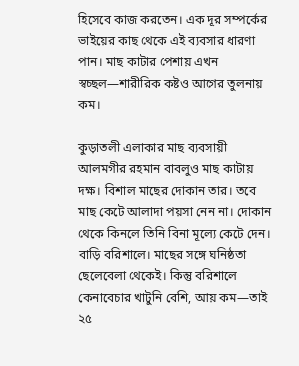হিসেবে কাজ করতেন। এক দূর সম্পর্কের ভাইয়ের কাছ থেকে এই ব্যবসার ধারণা পান। মাছ কাটার পেশায় এখন স্বচ্ছল—শারীরিক কষ্টও আগের তুলনায় কম।

কুড়াতলী এলাকার মাছ ব্যবসায়ী আলমগীর রহমান বাবলুও মাছ কাটায় দক্ষ। বিশাল মাছের দোকান তার। তবে মাছ কেটে আলাদা পয়সা নেন না। দোকান থেকে কিনলে তিনি বিনা মূল্যে কেটে দেন। বাড়ি বরিশালে। মাছের সঙ্গে ঘনিষ্ঠতা ছেলেবেলা থেকেই। কিন্তু বরিশালে কেনাবেচার খাটুনি বেশি, আয় কম—তাই ২৫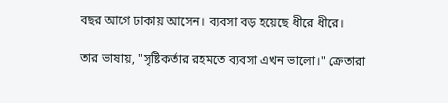বছর আগে ঢাকায় আসেন। ব্যবসা বড় হয়েছে ধীরে ধীরে।

তার ভাষায়, "সৃষ্টিকর্তার রহমতে ব্যবসা এখন ভালো।" ক্রেতারা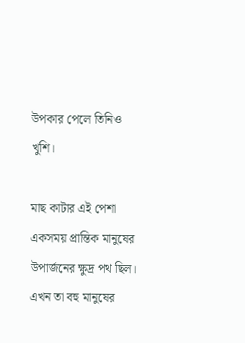উপকার পেলে তিনিও খুশি।

মাছ কাটার এই পেশা একসময় প্রান্তিক মানুষের উপার্জনের ক্ষুদ্র পথ ছিল। এখন তা বহু মানুষের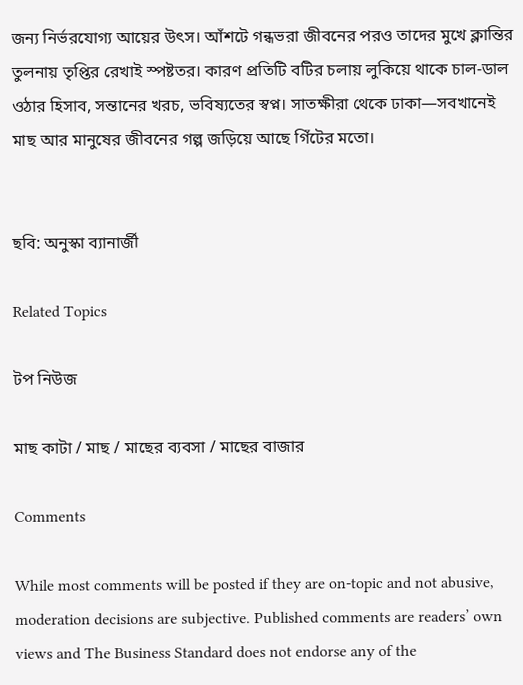জন্য নির্ভরযোগ্য আয়ের উৎস। আঁশটে গন্ধভরা জীবনের পরও তাদের মুখে ক্লান্তির তুলনায় তৃপ্তির রেখাই স্পষ্টতর। কারণ প্রতিটি বটির চলায় লুকিয়ে থাকে চাল-ডাল ওঠার হিসাব, সন্তানের খরচ, ভবিষ্যতের স্বপ্ন। সাতক্ষীরা থেকে ঢাকা—সবখানেই মাছ আর মানুষের জীবনের গল্প জড়িয়ে আছে গিঁটের মতো।


ছবি: অনুস্কা ব্যানার্জী

Related Topics

টপ নিউজ

মাছ কাটা / মাছ / মাছের ব্যবসা / মাছের বাজার

Comments

While most comments will be posted if they are on-topic and not abusive, moderation decisions are subjective. Published comments are readers’ own views and The Business Standard does not endorse any of the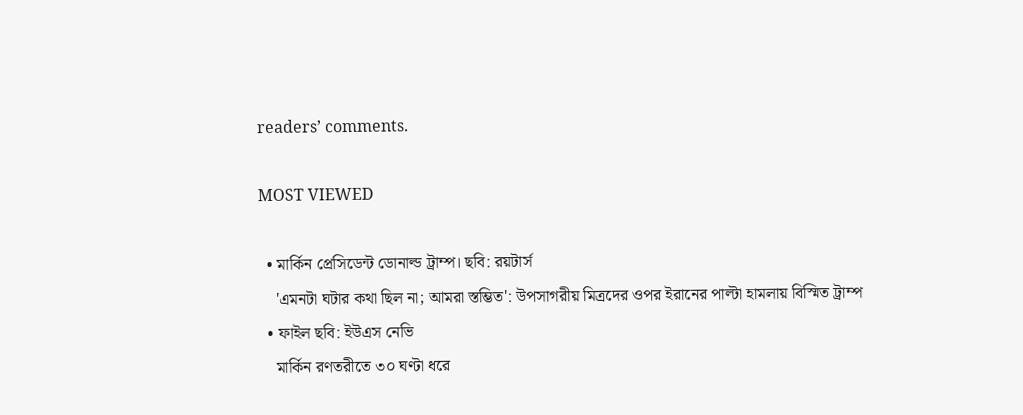readers’ comments.

MOST VIEWED

  • মার্কিন প্রেসিডেন্ট ডোনাল্ড ট্রাম্প। ছবি: রয়টার্স
    'এমনটা ঘটার কথা ছিল না; আমরা স্তম্ভিত': উপসাগরীয় মিত্রদের ওপর ইরানের পাল্টা হামলায় বিস্মিত ট্রাম্প
  • ফাইল ছবি: ইউএস নেভি
    মার্কিন রণতরীতে ৩০ ঘণ্টা ধরে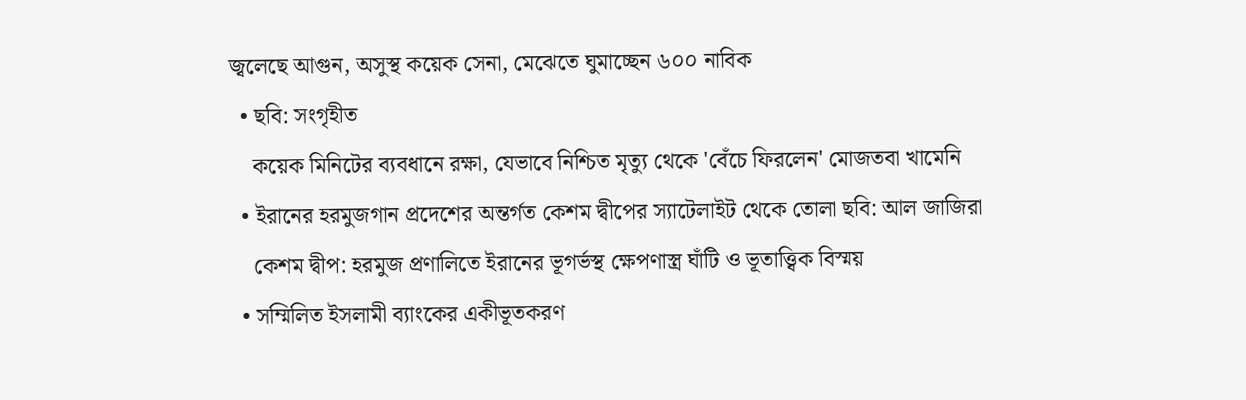জ্বলেছে আগুন, অসুস্থ কয়েক সেনা, মেঝেতে ঘুমাচ্ছেন ৬০০ নাবিক
  • ছবি: সংগৃহীত
    কয়েক মিনিটের ব্যবধানে রক্ষা, যেভাবে নিশ্চিত মৃত্যু থেকে 'বেঁচে ফিরলেন' মোজতবা খামেনি
  • ইরানের হরমুজগান প্রদেশের অন্তর্গত কেশম দ্বীপের স্যাটেলাইট থেকে তোলা ছবি: আল জাজিরা
    কেশম দ্বীপ: হরমুজ প্রণালিতে ইরানের ভূগর্ভস্থ ক্ষেপণাস্ত্র ঘাঁটি ও ভূতাত্ত্বিক বিস্ময়
  • সম্মিলিত ইসলামী ব্যাংকের একীভূতকরণ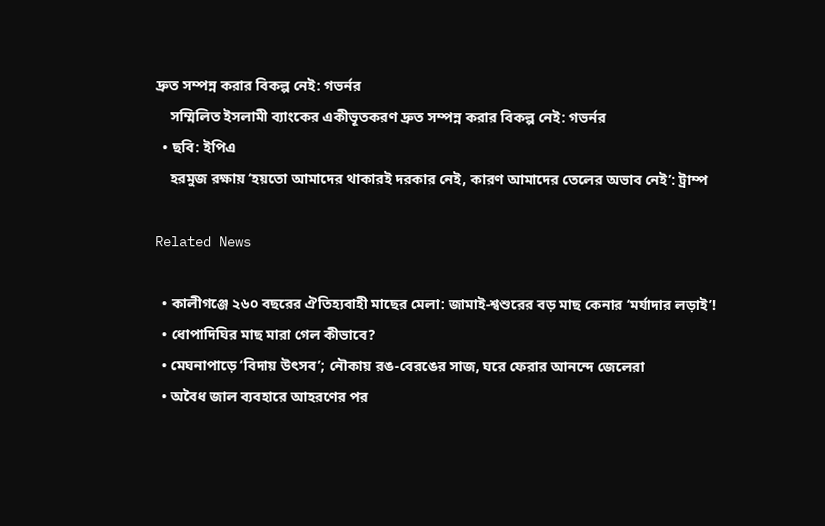দ্রুত সম্পন্ন করার বিকল্প নেই: গভর্নর
    সম্মিলিত ইসলামী ব্যাংকের একীভূতকরণ দ্রুত সম্পন্ন করার বিকল্প নেই: গভর্নর
  • ছবি: ইপিএ
    হরমুজ রক্ষায় ‘হয়তো আমাদের থাকারই দরকার নেই, কারণ আমাদের তেলের অভাব নেই’: ট্রাম্প

Related News

  • কালীগঞ্জে ২৬০ বছরের ঐতিহ্যবাহী মাছের মেলা: জামাই-শ্বশুরের বড় মাছ কেনার ‘মর্যাদার লড়াই’!
  • ধোপাদিঘির মাছ মারা গেল কীভাবে?
  • মেঘনাপাড়ে ‘বিদায় উৎসব’; নৌকায় রঙ-বেরঙের সাজ, ঘরে ফেরার আনন্দে জেলেরা
  • অবৈধ জাল ব্যবহারে আহরণের পর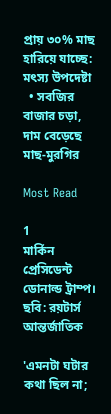প্রায় ৩০% মাছ হারিয়ে যাচ্ছে: মৎস্য উপদেষ্টা
  • সবজির বাজার চড়া, দাম বেড়েছে মাছ-মুরগির

Most Read

1
মার্কিন প্রেসিডেন্ট ডোনাল্ড ট্রাম্প। ছবি: রয়টার্স
আন্তর্জাতিক

'এমনটা ঘটার কথা ছিল না;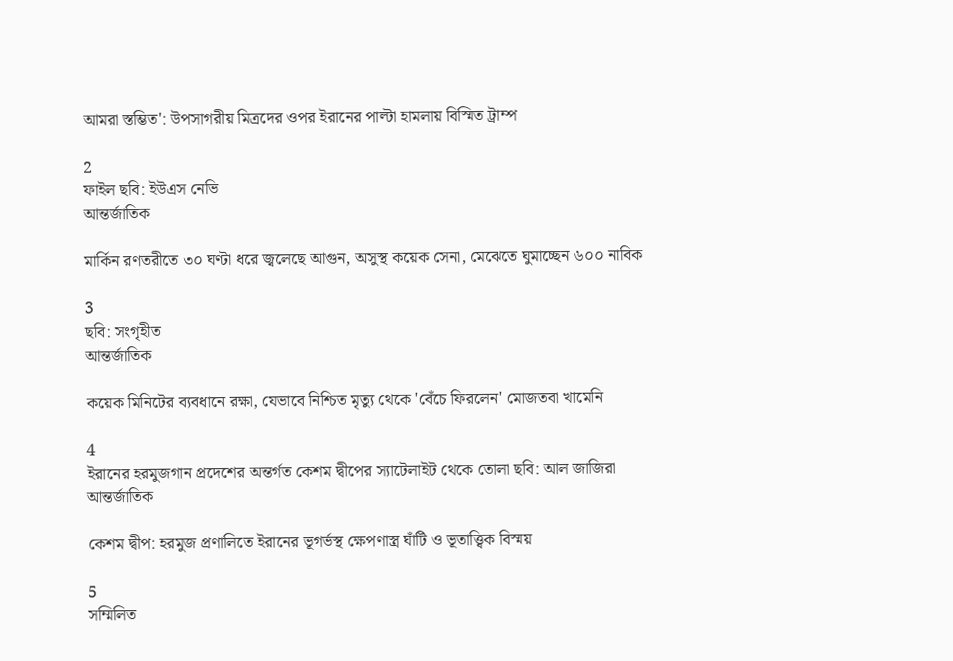আমরা স্তম্ভিত': উপসাগরীয় মিত্রদের ওপর ইরানের পাল্টা হামলায় বিস্মিত ট্রাম্প

2
ফাইল ছবি: ইউএস নেভি
আন্তর্জাতিক

মার্কিন রণতরীতে ৩০ ঘণ্টা ধরে জ্বলেছে আগুন, অসুস্থ কয়েক সেনা, মেঝেতে ঘুমাচ্ছেন ৬০০ নাবিক

3
ছবি: সংগৃহীত
আন্তর্জাতিক

কয়েক মিনিটের ব্যবধানে রক্ষা, যেভাবে নিশ্চিত মৃত্যু থেকে 'বেঁচে ফিরলেন' মোজতবা খামেনি

4
ইরানের হরমুজগান প্রদেশের অন্তর্গত কেশম দ্বীপের স্যাটেলাইট থেকে তোলা ছবি: আল জাজিরা
আন্তর্জাতিক

কেশম দ্বীপ: হরমুজ প্রণালিতে ইরানের ভূগর্ভস্থ ক্ষেপণাস্ত্র ঘাঁটি ও ভূতাত্ত্বিক বিস্ময়

5
সম্মিলিত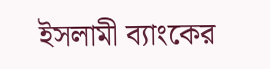ইসলামী ব্যাংকের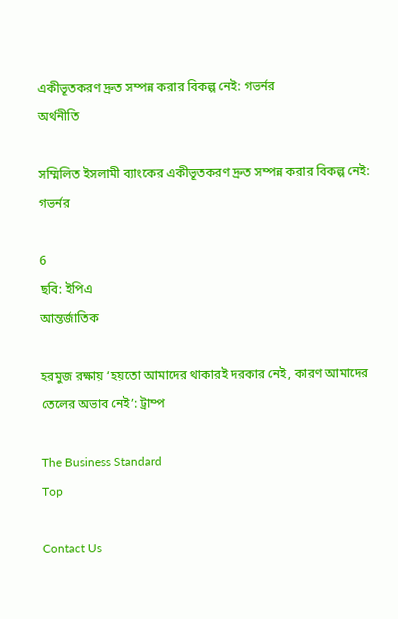একীভূতকরণ দ্রুত সম্পন্ন করার বিকল্প নেই: গভর্নর
অর্থনীতি

সম্মিলিত ইসলামী ব্যাংকের একীভূতকরণ দ্রুত সম্পন্ন করার বিকল্প নেই: গভর্নর

6
ছবি: ইপিএ
আন্তর্জাতিক

হরমুজ রক্ষায় ‘হয়তো আমাদের থাকারই দরকার নেই, কারণ আমাদের তেলের অভাব নেই’: ট্রাম্প

The Business Standard
Top

Contact Us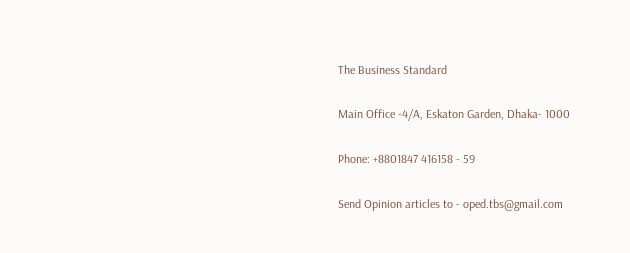The Business Standard

Main Office -4/A, Eskaton Garden, Dhaka- 1000

Phone: +8801847 416158 - 59

Send Opinion articles to - oped.tbs@gmail.com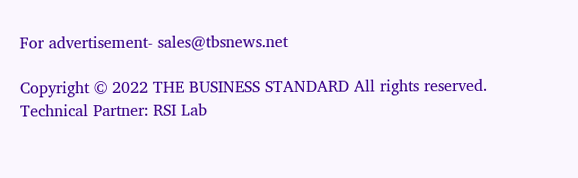For advertisement- sales@tbsnews.net

Copyright © 2022 THE BUSINESS STANDARD All rights reserved. Technical Partner: RSI Lab